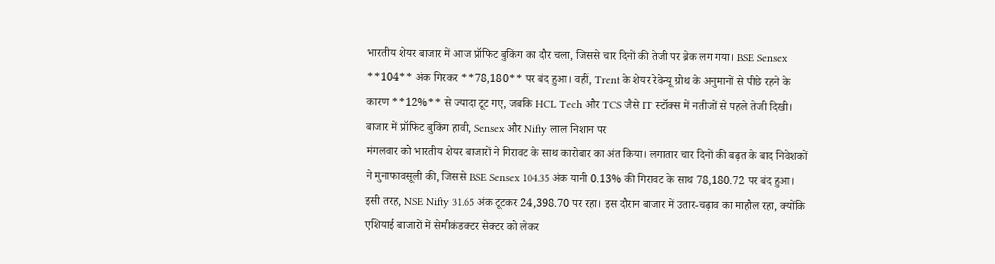भारतीय शेयर बाजार में आज प्रॉफिट बुकिंग का दौर चला, जिससे चार दिनों की तेजी पर ब्रेक लग गया। BSE Sensex **104** अंक गिरकर **78,180** पर बंद हुआ। वहीं, Trent के शेयर रेवेन्यू ग्रोथ के अनुमानों से पीछे रहने के कारण **12%** से ज्यादा टूट गए, जबकि HCL Tech और TCS जैसे IT स्टॉक्स में नतीजों से पहले तेजी दिखी।
बाजार में प्रॉफिट बुकिंग हावी, Sensex और Nifty लाल निशान पर
मंगलवार को भारतीय शेयर बाजारों ने गिरावट के साथ कारोबार का अंत किया। लगातार चार दिनों की बढ़त के बाद निवेशकों ने मुनाफावसूली की, जिससे BSE Sensex 104.35 अंक यानी 0.13% की गिरावट के साथ 78,180.72 पर बंद हुआ। इसी तरह, NSE Nifty 31.65 अंक टूटकर 24,398.70 पर रहा। इस दौरान बाजार में उतार-चढ़ाव का माहौल रहा, क्योंकि एशियाई बाजारों में सेमीकंडक्टर सेक्टर को लेकर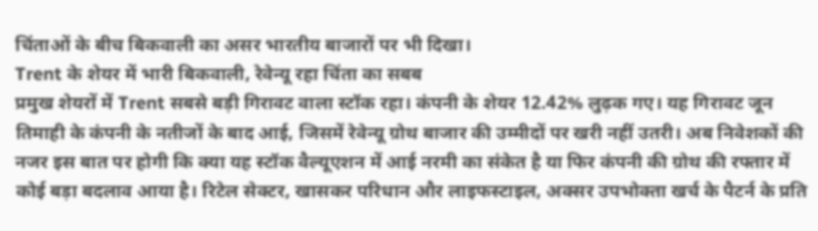चिंताओं के बीच बिकवाली का असर भारतीय बाजारों पर भी दिखा।
Trent के शेयर में भारी बिकवाली, रेवेन्यू रहा चिंता का सबब
प्रमुख शेयरों में Trent सबसे बड़ी गिरावट वाला स्टॉक रहा। कंपनी के शेयर 12.42% लुढ़क गए। यह गिरावट जून तिमाही के कंपनी के नतीजों के बाद आई, जिसमें रेवेन्यू ग्रोथ बाजार की उम्मीदों पर खरी नहीं उतरी। अब निवेशकों की नजर इस बात पर होगी कि क्या यह स्टॉक वैल्यूएशन में आई नरमी का संकेत है या फिर कंपनी की ग्रोथ की रफ्तार में कोई बड़ा बदलाव आया है। रिटेल सेक्टर, खासकर परिधान और लाइफस्टाइल, अक्सर उपभोक्ता खर्च के पैटर्न के प्रति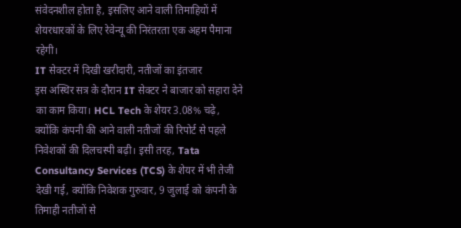संवेदनशील होता है, इसलिए आने वाली तिमाहियों में शेयरधारकों के लिए रेवेन्यू की निरंतरता एक अहम पैमाना रहेगी।
IT सेक्टर में दिखी खरीदारी, नतीजों का इंतजार
इस अस्थिर सत्र के दौरान IT सेक्टर ने बाजार को सहारा देने का काम किया। HCL Tech के शेयर 3.08% चढ़े, क्योंकि कंपनी की आने वाली नतीजों की रिपोर्ट से पहले निवेशकों की दिलचस्पी बढ़ी। इसी तरह, Tata Consultancy Services (TCS) के शेयर में भी तेजी देखी गई, क्योंकि निवेशक गुरुवार, 9 जुलाई को कंपनी के तिमाही नतीजों से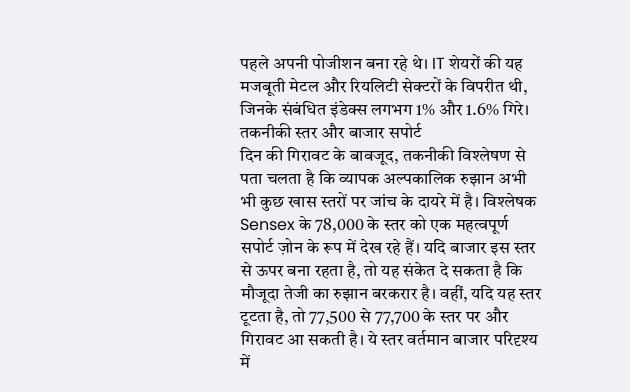पहले अपनी पोजीशन बना रहे थे। IT शेयरों की यह मजबूती मेटल और रियलिटी सेक्टरों के विपरीत थी, जिनके संबंधित इंडेक्स लगभग 1% और 1.6% गिरे।
तकनीकी स्तर और बाजार सपोर्ट
दिन की गिरावट के बावजूद, तकनीकी विश्लेषण से पता चलता है कि व्यापक अल्पकालिक रुझान अभी भी कुछ खास स्तरों पर जांच के दायरे में है। विश्लेषक Sensex के 78,000 के स्तर को एक महत्वपूर्ण सपोर्ट ज़ोन के रूप में देख रहे हैं। यदि बाजार इस स्तर से ऊपर बना रहता है, तो यह संकेत दे सकता है कि मौजूदा तेजी का रुझान बरकरार है। वहीं, यदि यह स्तर टूटता है, तो 77,500 से 77,700 के स्तर पर और गिरावट आ सकती है। ये स्तर वर्तमान बाजार परिदृश्य में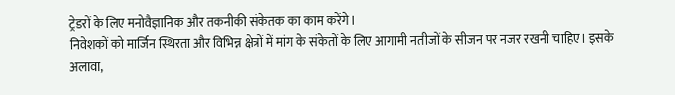ट्रेडरों के लिए मनोवैज्ञानिक और तकनीकी संकेतक का काम करेंगे।
निवेशकों को मार्जिन स्थिरता और विभिन्न क्षेत्रों में मांग के संकेतों के लिए आगामी नतीजों के सीजन पर नजर रखनी चाहिए। इसके अलावा,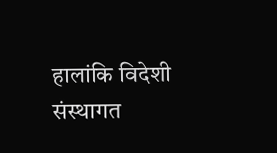हालांकि विदेशी संस्थागत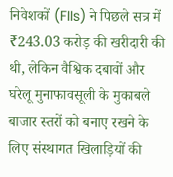निवेशकों (FIIs) ने पिछले सत्र में ₹243.03 करोड़ की खरीदारी की थी, लेकिन वैश्विक दबावों और घरेलू मुनाफावसूली के मुकाबले बाजार स्तरों को बनाए रखने के लिए संस्थागत खिलाड़ियों की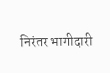निरंतर भागीदारी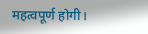महत्वपूर्ण होगी।